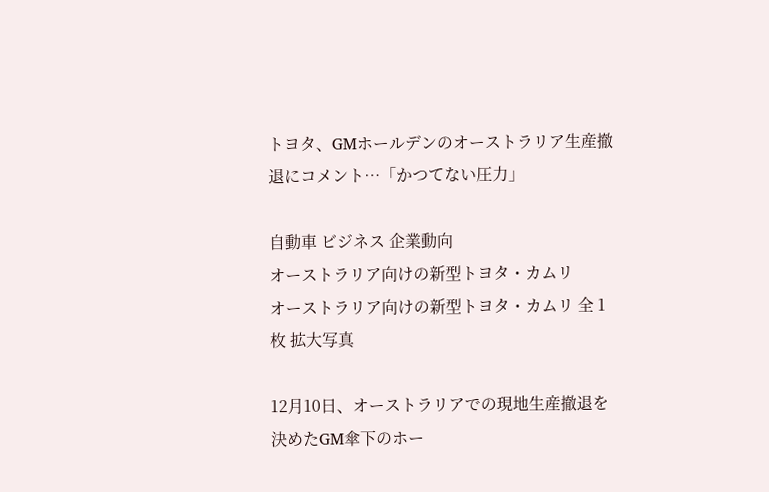トヨタ、GMホールデンのオーストラリア生産撤退にコメント…「かつてない圧力」

自動車 ビジネス 企業動向
オーストラリア向けの新型トヨタ・カムリ
オーストラリア向けの新型トヨタ・カムリ 全 1 枚 拡大写真

12月10日、オーストラリアでの現地生産撤退を決めたGM傘下のホー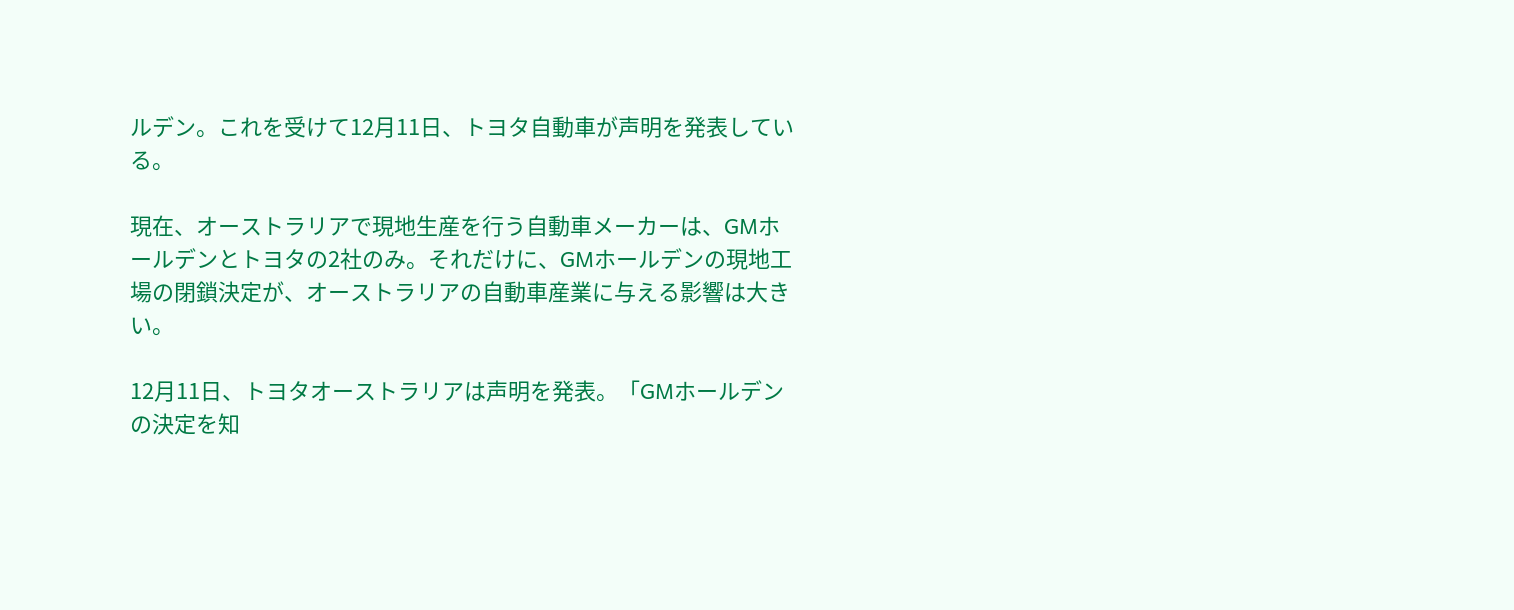ルデン。これを受けて12月11日、トヨタ自動車が声明を発表している。

現在、オーストラリアで現地生産を行う自動車メーカーは、GMホールデンとトヨタの2社のみ。それだけに、GMホールデンの現地工場の閉鎖決定が、オーストラリアの自動車産業に与える影響は大きい。

12月11日、トヨタオーストラリアは声明を発表。「GMホールデンの決定を知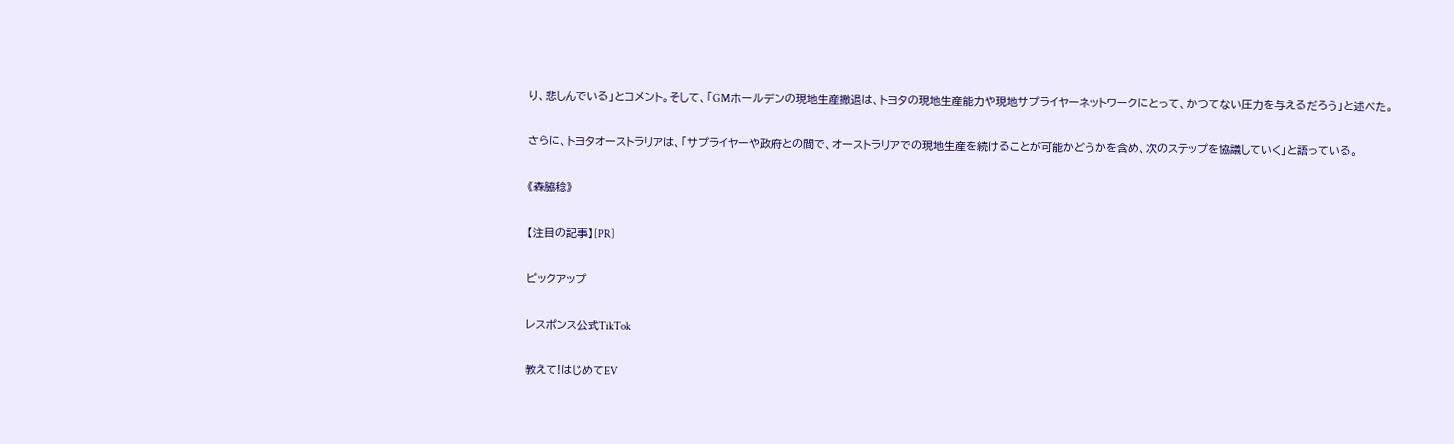り、悲しんでいる」とコメント。そして、「GMホールデンの現地生産撤退は、トヨタの現地生産能力や現地サプライヤーネットワークにとって、かつてない圧力を与えるだろう」と述べた。

さらに、トヨタオーストラリアは、「サプライヤーや政府との間で、オーストラリアでの現地生産を続けることが可能かどうかを含め、次のステップを協議していく」と語っている。

《森脇稔》

【注目の記事】[PR]

ピックアップ

レスポンス公式TikTok

教えて!はじめてEV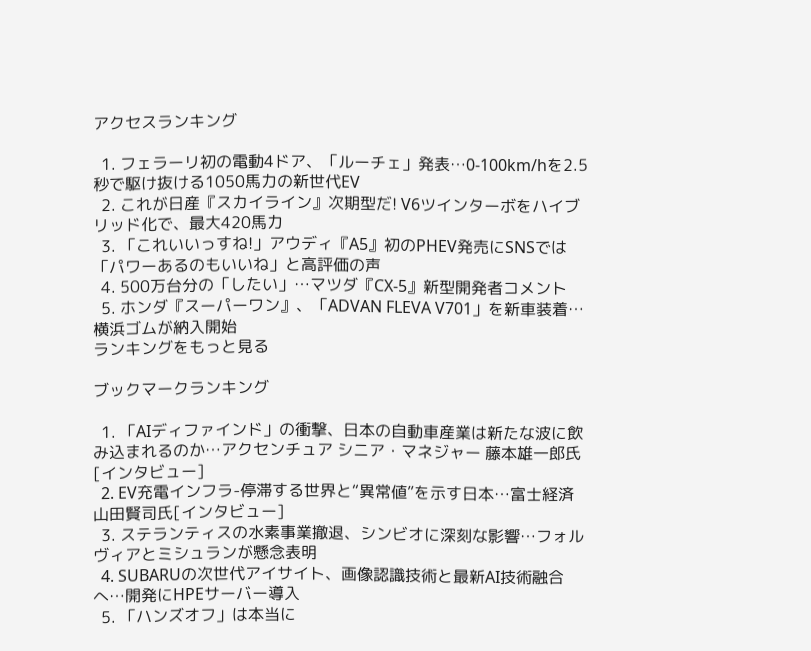アクセスランキング

  1. フェラーリ初の電動4ドア、「ルーチェ」発表…0-100km/hを2.5秒で駆け抜ける1050馬力の新世代EV
  2. これが日産『スカイライン』次期型だ! V6ツインターボをハイブリッド化で、最大420馬力
  3. 「これいいっすね!」アウディ『A5』初のPHEV発売にSNSでは「パワーあるのもいいね」と高評価の声
  4. 500万台分の「したい」…マツダ『CX-5』新型開発者コメント
  5. ホンダ『スーパーワン』、「ADVAN FLEVA V701」を新車装着…横浜ゴムが納入開始
ランキングをもっと見る

ブックマークランキング

  1. 「AIディファインド」の衝撃、日本の自動車産業は新たな波に飲み込まれるのか…アクセンチュア シニア・マネジャー 藤本雄一郎氏[インタビュー]
  2. EV充電インフラ-停滞する世界と“異常値”を示す日本…富士経済 山田賢司氏[インタビュー]
  3. ステランティスの水素事業撤退、シンビオに深刻な影響…フォルヴィアとミシュランが懸念表明
  4. SUBARUの次世代アイサイト、画像認識技術と最新AI技術融合へ…開発にHPEサーバー導入
  5. 「ハンズオフ」は本当に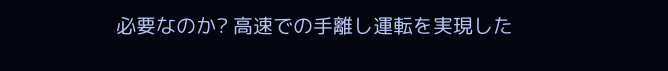必要なのか? 高速での手離し運転を実現した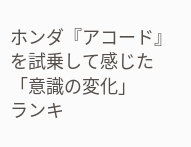ホンダ『アコード』を試乗して感じた「意識の変化」
ランキ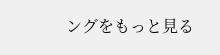ングをもっと見る